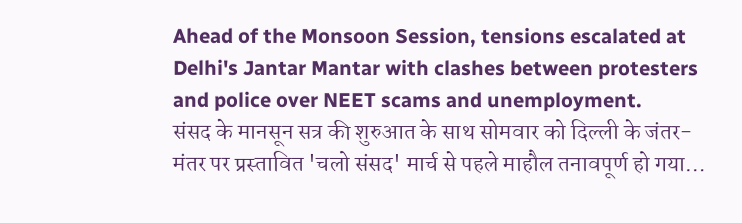Ahead of the Monsoon Session, tensions escalated at Delhi's Jantar Mantar with clashes between protesters and police over NEET scams and unemployment.
संसद के मानसून सत्र की शुरुआत के साथ सोमवार को दिल्ली के जंतर-मंतर पर प्रस्तावित 'चलो संसद' मार्च से पहले माहौल तनावपूर्ण हो गया…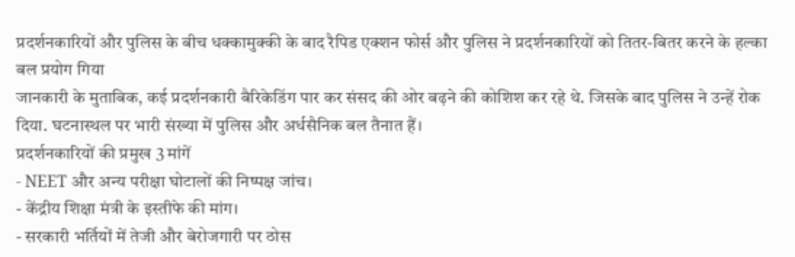प्रदर्शनकारियों और पुलिस के बीच धक्कामुक्की के बाद रैपिड एक्शन फोर्स और पुलिस ने प्रदर्शनकारियों को तितर-बितर करने के हल्का बल प्रयोग गिया
जानकारी के मुताबिक, कई प्रदर्शनकारी बैरिकेडिंग पार कर संसद की ओर बढ़ने की कोशिश कर रहे थे. जिसके बाद पुलिस ने उन्हें रोक दिया. घटनास्थल पर भारी संख्या में पुलिस और अर्धसैनिक बल तैनात हैं।
प्रदर्शनकारियों की प्रमुख 3 मांगें
- NEET और अन्य परीक्षा घोटालों की निष्पक्ष जांच।
- केंद्रीय शिक्षा मंत्री के इस्तीफे की मांग।
- सरकारी भर्तियों में तेजी और बेरोजगारी पर ठोस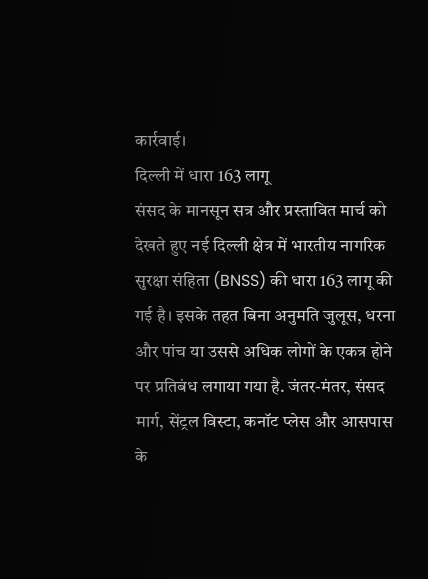कार्रवाई।
दिल्ली में धारा 163 लागू
संसद के मानसून सत्र और प्रस्तावित मार्च को देखते हुए नई दिल्ली क्षेत्र में भारतीय नागरिक सुरक्षा संहिता (BNSS) की धारा 163 लागू की गई है। इसके तहत बिना अनुमति जुलूस, धरना और पांच या उससे अधिक लोगों के एकत्र होने पर प्रतिबंध लगाया गया है. जंतर-मंतर, संसद मार्ग, सेंट्रल विस्टा, कनॉट प्लेस और आसपास के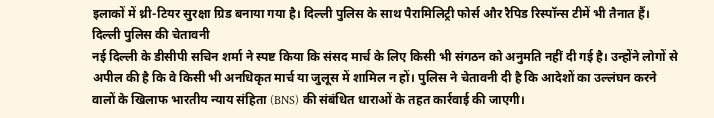इलाकों में थ्री-टियर सुरक्षा ग्रिड बनाया गया है। दिल्ली पुलिस के साथ पैरामिलिट्री फोर्स और रैपिड रिस्पॉन्स टीमें भी तैनात हैं।
दिल्ली पुलिस की चेतावनी
नई दिल्ली के डीसीपी सचिन शर्मा ने स्पष्ट किया कि संसद मार्च के लिए किसी भी संगठन को अनुमति नहीं दी गई है। उन्होंने लोगों से अपील की है कि वे किसी भी अनधिकृत मार्च या जुलूस में शामिल न हों। पुलिस ने चेतावनी दी है कि आदेशों का उल्लंघन करने वालों के खिलाफ भारतीय न्याय संहिता (BNS) की संबंधित धाराओं के तहत कार्रवाई की जाएगी।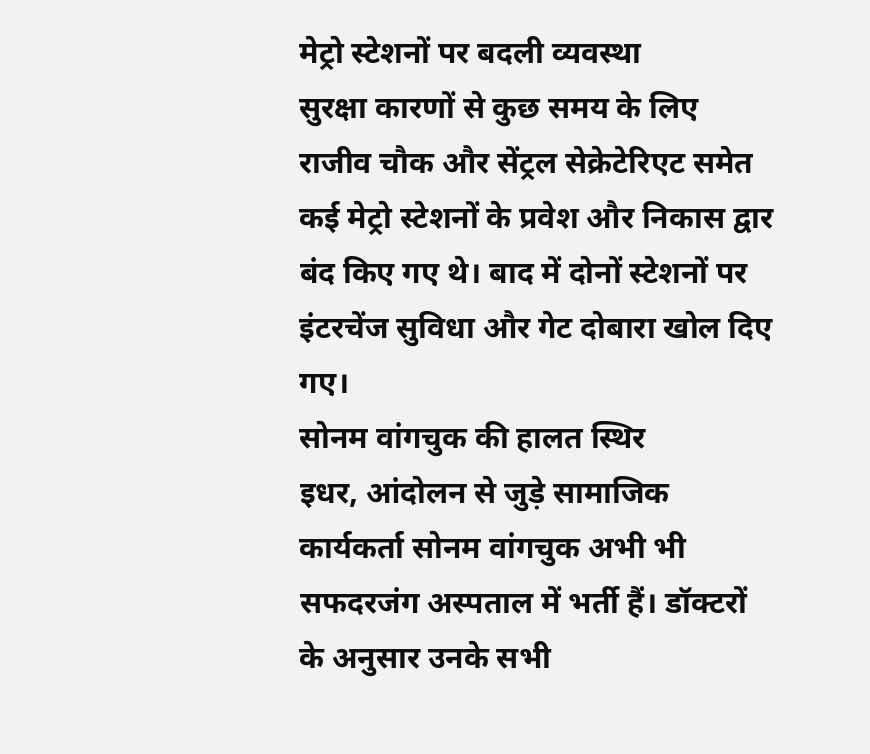मेट्रो स्टेशनों पर बदली व्यवस्था
सुरक्षा कारणों से कुछ समय के लिए राजीव चौक और सेंट्रल सेक्रेटेरिएट समेत कई मेट्रो स्टेशनों के प्रवेश और निकास द्वार बंद किए गए थे। बाद में दोनों स्टेशनों पर इंटरचेंज सुविधा और गेट दोबारा खोल दिए गए।
सोनम वांगचुक की हालत स्थिर
इधर, आंदोलन से जुड़े सामाजिक कार्यकर्ता सोनम वांगचुक अभी भी सफदरजंग अस्पताल में भर्ती हैं। डॉक्टरों के अनुसार उनके सभी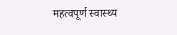महत्वपूर्ण स्वास्थ्य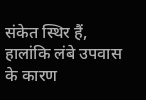संकेत स्थिर हैं, हालांकि लंबे उपवास के कारण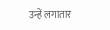उन्हें लगातार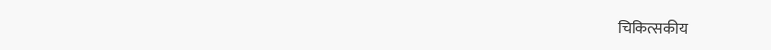चिकित्सकीय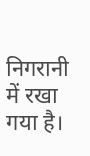निगरानी में रखा गया है।